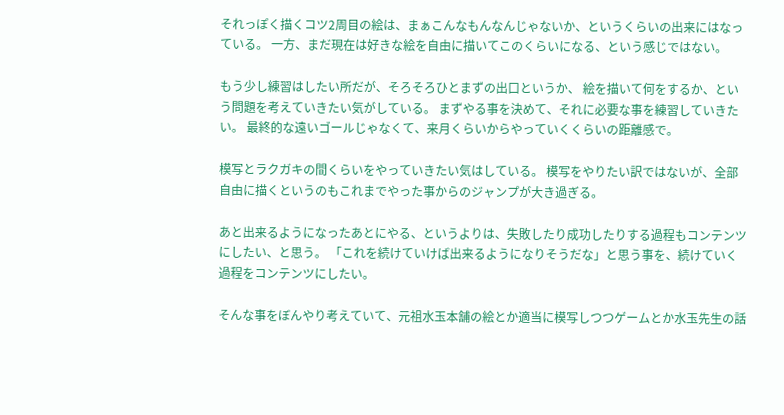それっぽく描くコツ2周目の絵は、まぁこんなもんなんじゃないか、というくらいの出来にはなっている。 一方、まだ現在は好きな絵を自由に描いてこのくらいになる、という感じではない。

もう少し練習はしたい所だが、そろそろひとまずの出口というか、 絵を描いて何をするか、という問題を考えていきたい気がしている。 まずやる事を決めて、それに必要な事を練習していきたい。 最終的な遠いゴールじゃなくて、来月くらいからやっていくくらいの距離感で。

模写とラクガキの間くらいをやっていきたい気はしている。 模写をやりたい訳ではないが、全部自由に描くというのもこれまでやった事からのジャンプが大き過ぎる。

あと出来るようになったあとにやる、というよりは、失敗したり成功したりする過程もコンテンツにしたい、と思う。 「これを続けていけば出来るようになりそうだな」と思う事を、続けていく過程をコンテンツにしたい。

そんな事をぼんやり考えていて、元祖水玉本舗の絵とか適当に模写しつつゲームとか水玉先生の話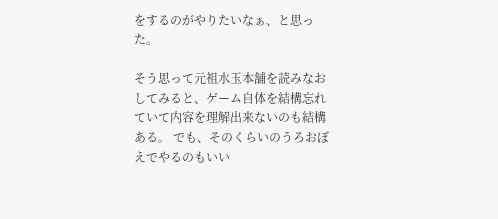をするのがやりたいなぁ、と思った。

そう思って元祖水玉本舗を読みなおしてみると、ゲーム自体を結構忘れていて内容を理解出来ないのも結構ある。 でも、そのくらいのうろおぼえでやるのもいい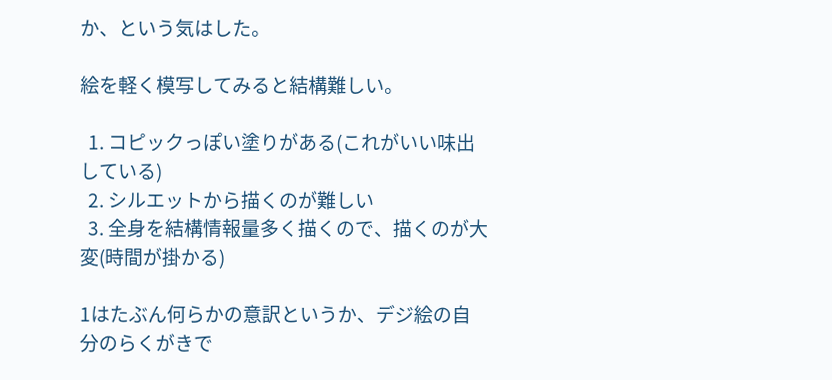か、という気はした。

絵を軽く模写してみると結構難しい。

  1. コピックっぽい塗りがある(これがいい味出している)
  2. シルエットから描くのが難しい
  3. 全身を結構情報量多く描くので、描くのが大変(時間が掛かる)

1はたぶん何らかの意訳というか、デジ絵の自分のらくがきで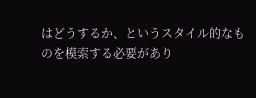はどうするか、というスタイル的なものを模索する必要があり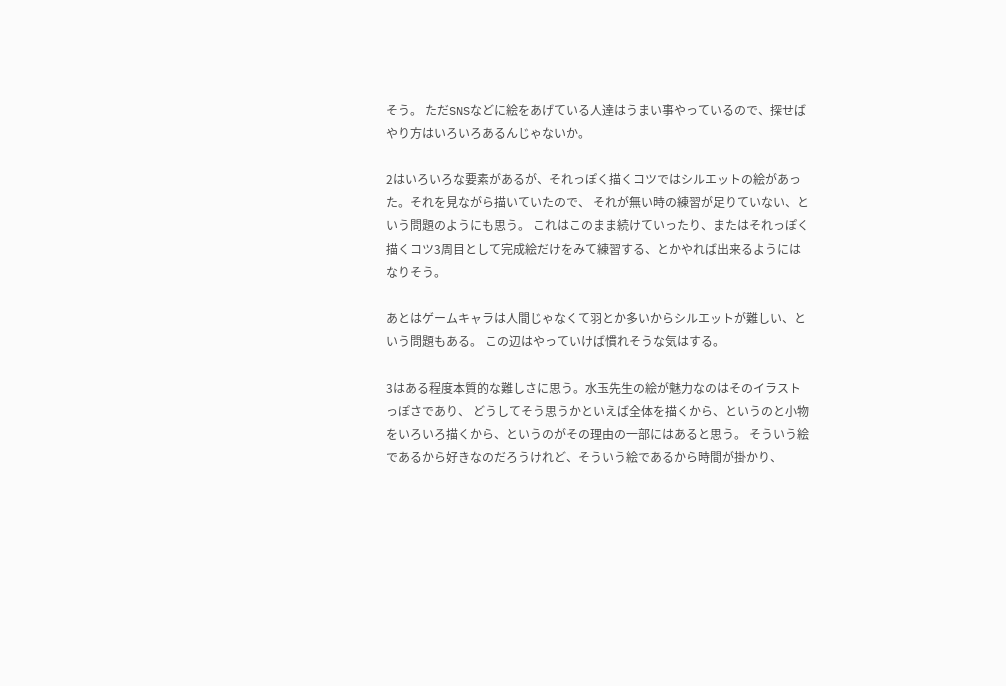そう。 ただSNSなどに絵をあげている人達はうまい事やっているので、探せばやり方はいろいろあるんじゃないか。

2はいろいろな要素があるが、それっぽく描くコツではシルエットの絵があった。それを見ながら描いていたので、 それが無い時の練習が足りていない、という問題のようにも思う。 これはこのまま続けていったり、またはそれっぽく描くコツ3周目として完成絵だけをみて練習する、とかやれば出来るようにはなりそう。

あとはゲームキャラは人間じゃなくて羽とか多いからシルエットが難しい、という問題もある。 この辺はやっていけば慣れそうな気はする。

3はある程度本質的な難しさに思う。水玉先生の絵が魅力なのはそのイラストっぽさであり、 どうしてそう思うかといえば全体を描くから、というのと小物をいろいろ描くから、というのがその理由の一部にはあると思う。 そういう絵であるから好きなのだろうけれど、そういう絵であるから時間が掛かり、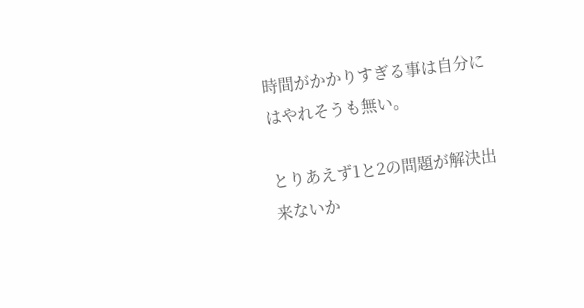時間がかかりすぎる事は自分にはやれそうも無い。

とりあえず1と2の問題が解決出来ないか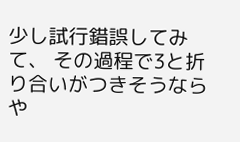少し試行錯誤してみて、 その過程で3と折り合いがつきそうならや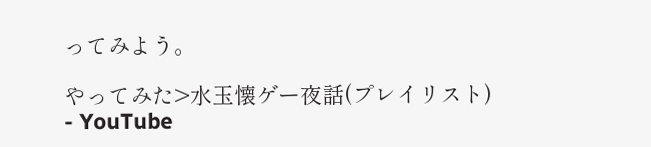ってみよう。

やってみた>水玉懐ゲー夜話(プレイリスト) - YouTube